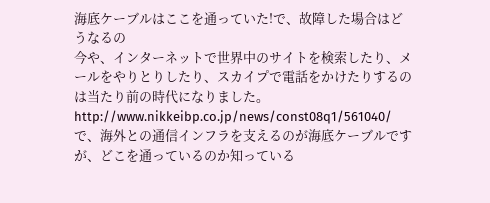海底ケーブルはここを通っていた!で、故障した場合はどうなるの
今や、インターネットで世界中のサイトを検索したり、メールをやりとりしたり、スカイプで電話をかけたりするのは当たり前の時代になりました。
http://www.nikkeibp.co.jp/news/const08q1/561040/
で、海外との通信インフラを支えるのが海底ケーブルですが、どこを通っているのか知っている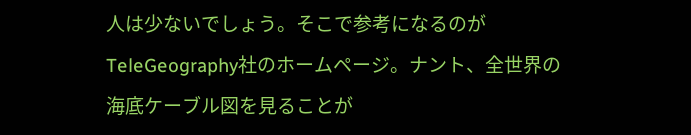人は少ないでしょう。そこで参考になるのがTeleGeography社のホームページ。ナント、全世界の海底ケーブル図を見ることが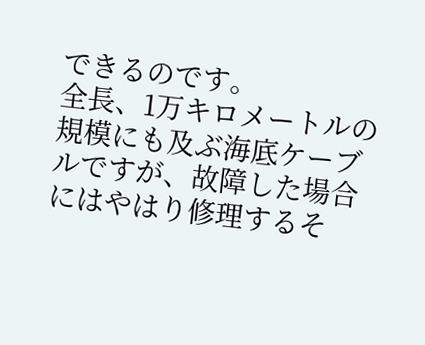できるのです。
全長、1万キロメートルの規模にも及ぶ海底ケーブルですが、故障した場合にはやはり修理するそ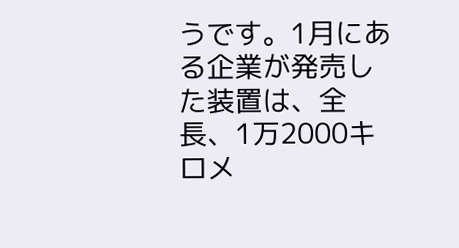うです。1月にある企業が発売した装置は、全長、1万2000キロメ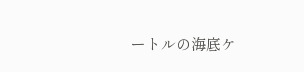ートルの海底ケ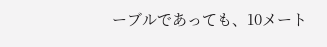ーブルであっても、10メート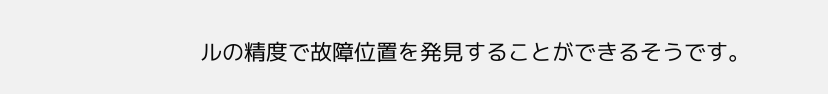ルの精度で故障位置を発見することができるそうです。